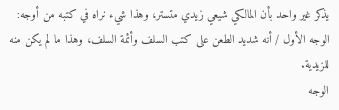يذكر غير واحد بأن المالكي شيعي زيدي متستر، وهذا شيء نراه في كتبه من أوجه:
الوجه الأول / أنه شديد الطعن على كتب السلف وأئمة السلف، وهذا ما لم يكن منه للزيدية.
الوجه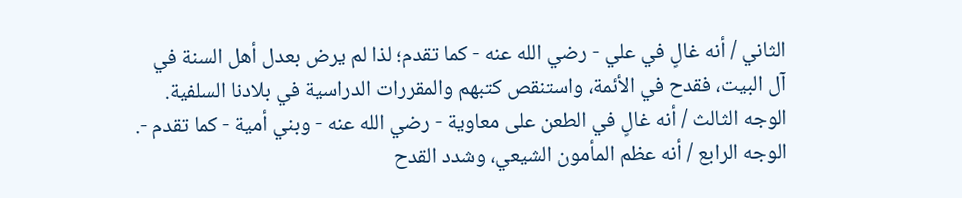الثاني / أنه غالٍ في علي - رضي الله عنه - كما تقدم؛ لذا لم يرض بعدل أهل السنة في آل البيت، فقدح في الأئمة، واستنقص كتبهم والمقررات الدراسية في بلادنا السلفية.
الوجه الثالث / أنه غالٍ في الطعن على معاوية - رضي الله عنه - وبني أمية - كما تقدم -.
الوجه الرابع / أنه عظم المأمون الشيعي، وشدد القدح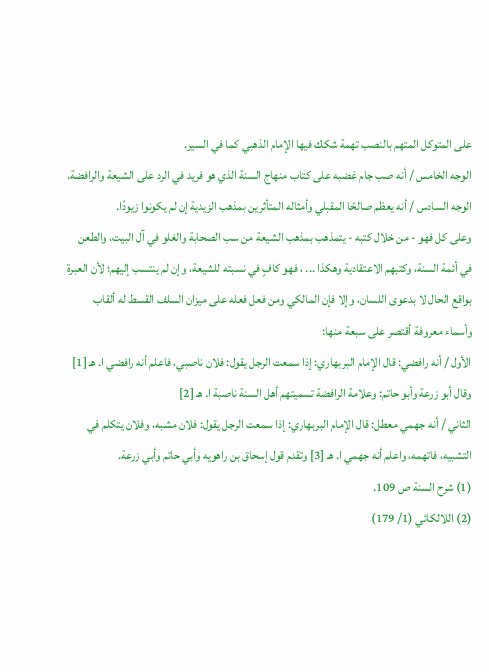على المتوكل المتهم بالنصب تهمة شكك فيها الإمام الذهبي كما في السير.
الوجه الخامس / أنه صب جام غضبه على كتاب منهاج السنة الذي هو فريد في الرد على الشيعة والرافضة.
الوجه السادس / أنه يعظم صالحًا المقبلي وأمثاله المتأثرين بمذهب الزيدية إن لم يكونوا زيودًا.
وعلى كل فهو - من خلال كتبه - يتمذهب بمذهب الشيعة من سب الصحابة والغلو في آل البيت، والطعن في أئمة السنة، وكتبهم الاعتقادية وهكذا ... ، فهو كافٍ في نسبته للشيعة، وإن لم ينتسب إليهم؛ لأن العبرة بواقع الحال لا بدعوى اللسان، وإلا فإن المالكي ومن فعل فعله على ميزان السلف القسط له ألقاب وأسماء معروفة أقتصر على سبعة منها:
الأول / أنه رافضي: قال الإمام البربهاري: إذا سمعت الرجل يقول: فلان ناصبي، فاعلم أنه رافضي ا. هـ [1] وقال أبو زرعة وأبو حاتم: وعلامة الرافضة تسميتهم أهل السنة ناصبة ا. هـ [2]
الثاني / أنه جهمي معطل: قال الإمام البربهاري: إذا سمعت الرجل يقول: فلان مشبه، وفلان يتكلم في التشبيه، فاتهمه، واعلم أنه جهمي ا. هـ [3] وتقدم قول إسحاق بن راهويه وأبي حاتم وأبي زرعة.
(1) شرح السنة ص 109.
(2) اللالكائي (1/ 179)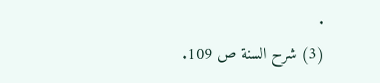.
(3) شرح السنة ص 109.